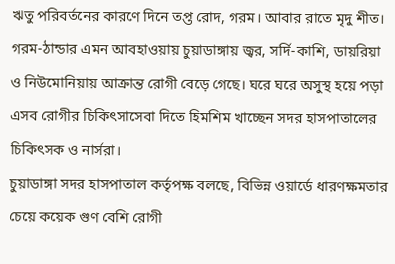ঋতু পরিবর্তনের কারণে দিনে তপ্ত রোদ, গরম। আবার রাতে মৃদু শীত। গরম-ঠান্ডার এমন আবহাওয়ায় চুয়াডাঙ্গায় জ্বর, সর্দি-কাশি, ডায়রিয়া ও নিউমোনিয়ায় আক্রান্ত রোগী বেড়ে গেছে। ঘরে ঘরে অসুস্থ হয়ে পড়া এসব রোগীর চিকিৎসাসেবা দিতে হিমশিম খাচ্ছেন সদর হাসপাতালের চিকিৎসক ও নার্সরা।
চুয়াডাঙ্গা সদর হাসপাতাল কর্তৃপক্ষ বলছে, বিভিন্ন ওয়ার্ডে ধারণক্ষমতার চেয়ে কয়েক গুণ বেশি রোগী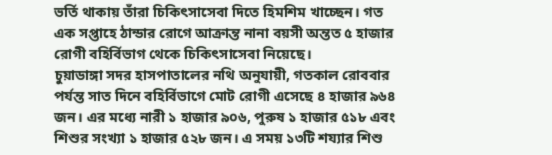ভর্তি থাকায় তাঁরা চিকিৎসাসেবা দিতে হিমশিম খাচ্ছেন। গত এক সপ্তাহে ঠান্ডার রোগে আক্রান্ত নানা বয়সী অন্তত ৫ হাজার রোগী বহির্বিভাগ থেকে চিকিৎসাসেবা নিয়েছে।
চুয়াডাঙ্গা সদর হাসপাতালের নথি অনুযায়ী, গতকাল রোববার পর্যন্ত সাত দিনে বহির্বিভাগে মোট রোগী এসেছে ৪ হাজার ৯৬৪ জন। এর মধ্যে নারী ১ হাজার ৯০৬, পুরুষ ১ হাজার ৫১৮ এবং শিশুর সংখ্যা ১ হাজার ৫২৮ জন। এ সময় ১৩টি শয্যার শিশু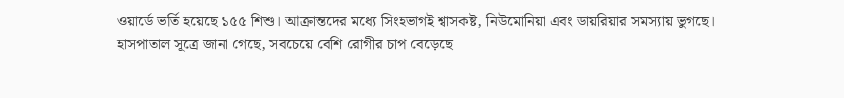ওয়ার্ডে ভর্তি হয়েছে ১৫৫ শিশু। আক্রান্তদের মধ্যে সিংহভাগই শ্বাসকষ্ট, নিউমোনিয়া এবং ডায়রিয়ার সমস্যায় ভুগছে।
হাসপাতাল সূত্রে জানা গেছে, সবচেয়ে বেশি রোগীর চাপ বেড়েছে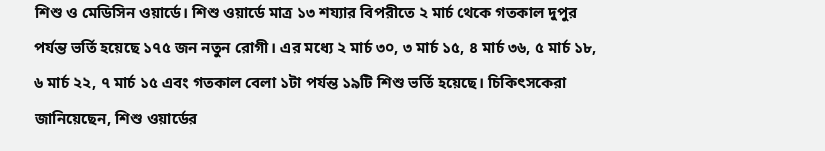শিশু ও মেডিসিন ওয়ার্ডে। শিশু ওয়ার্ডে মাত্র ১৩ শয্যার বিপরীতে ২ মার্চ থেকে গতকাল দুপুর পর্যন্ত ভর্তি হয়েছে ১৭৫ জন নতুন রোগী। এর মধ্যে ২ মার্চ ৩০, ৩ মার্চ ১৫, ৪ মার্চ ৩৬, ৫ মার্চ ১৮, ৬ মার্চ ২২, ৭ মার্চ ১৫ এবং গতকাল বেলা ১টা পর্যন্ত ১৯টি শিশু ভর্তি হয়েছে। চিকিৎসকেরা জানিয়েছেন, শিশু ওয়ার্ডের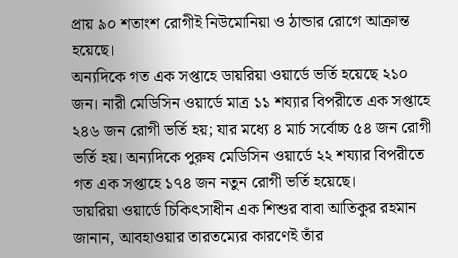প্রায় ৯০ শতাংশ রোগীই নিউমোনিয়া ও ঠান্ডার রোগে আক্রান্ত হয়েছে।
অন্যদিকে গত এক সপ্তাহে ডায়রিয়া ওয়ার্ডে ভর্তি হয়েছে ২১০ জন। নারী মেডিসিন ওয়ার্ডে মাত্র ১১ শয্যার বিপরীতে এক সপ্তাহে ২৪৬ জন রোগী ভর্তি হয়; যার মধ্যে ৪ মার্চ সর্বোচ্চ ৫৪ জন রোগী ভর্তি হয়। অন্যদিকে পুরুষ মেডিসিন ওয়ার্ডে ২২ শয্যার বিপরীতে গত এক সপ্তাহে ১৭৪ জন নতুন রোগী ভর্তি হয়েছে।
ডায়রিয়া ওয়ার্ডে চিকিৎসাধীন এক শিশুর বাবা আতিকুর রহমান জানান, আবহাওয়ার তারতম্যের কারণেই তাঁর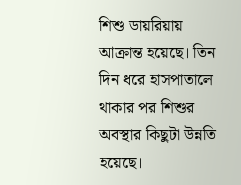শিশু ডায়রিয়ায় আক্রান্ত হয়েছে। তিন দিন ধরে হাসপাতালে থাকার পর শিশুর অবস্থার কিছুটা উন্নতি হয়েছে।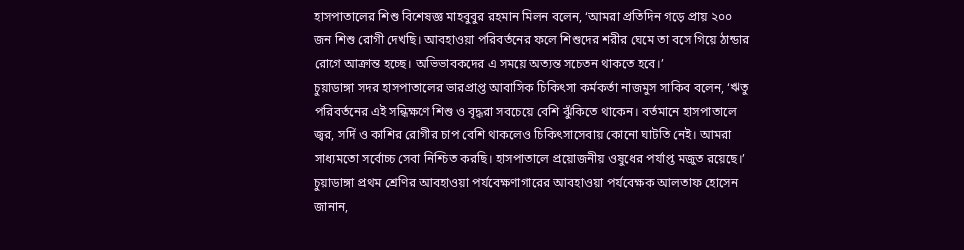হাসপাতালের শিশু বিশেষজ্ঞ মাহবুবুর রহমান মিলন বলেন, ‘আমরা প্রতিদিন গড়ে প্রায় ২০০ জন শিশু রোগী দেখছি। আবহাওয়া পরিবর্তনের ফলে শিশুদের শরীর ঘেমে তা বসে গিয়ে ঠান্ডার রোগে আক্রান্ত হচ্ছে। অভিভাবকদের এ সময়ে অত্যন্ত সচেতন থাকতে হবে।’
চুয়াডাঙ্গা সদর হাসপাতালের ভারপ্রাপ্ত আবাসিক চিকিৎসা কর্মকর্তা নাজমুস সাকিব বলেন, ‘ঋতু পরিবর্তনের এই সন্ধিক্ষণে শিশু ও বৃদ্ধরা সবচেয়ে বেশি ঝুঁকিতে থাকেন। বর্তমানে হাসপাতালে জ্বর, সর্দি ও কাশির রোগীর চাপ বেশি থাকলেও চিকিৎসাসেবায় কোনো ঘাটতি নেই। আমরা সাধ্যমতো সর্বোচ্চ সেবা নিশ্চিত করছি। হাসপাতালে প্রয়োজনীয় ওষুধের পর্যাপ্ত মজুত রয়েছে।’
চুয়াডাঙ্গা প্রথম শ্রেণির আবহাওয়া পর্যবেক্ষণাগারের আবহাওয়া পর্যবেক্ষক আলতাফ হোসেন জানান,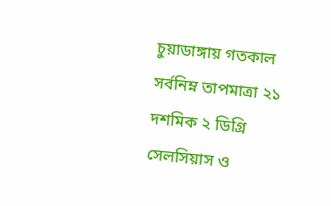চুয়াডাঙ্গায় গতকাল সর্বনিম্ন তাপমাত্রা ২১ দশমিক ২ ডিগ্রি সেলসিয়াস ও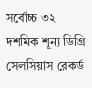সর্বোচ্চ ৩২ দশমিক শূন্য ডিগ্রি সেলসিয়াস রেকর্ড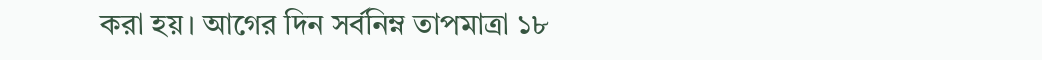করা হয়। আগের দিন সর্বনিম্ন তাপমাত্রা ১৮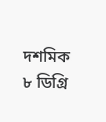দশমিক ৮ ডিগ্রি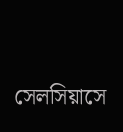সেলসিয়াসে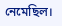নেমেছিল।